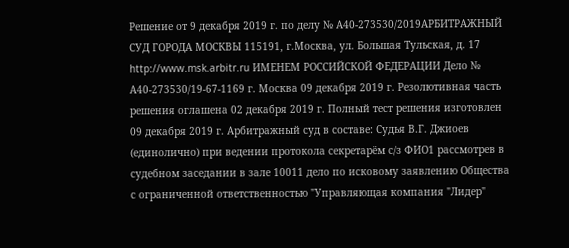Решение от 9 декабря 2019 г. по делу № А40-273530/2019АРБИТРАЖНЫЙ СУД ГОРОДА МОСКВЫ 115191, г.Москва, ул. Большая Тульская, д. 17 http://www.msk.arbitr.ru ИМЕНЕМ РОССИЙСКОЙ ФЕДЕРАЦИИ Дело № А40-273530/19-67-1169 г. Москва 09 декабря 2019 г. Резолютивная часть решения оглашена 02 декабря 2019 г. Полный тест решения изготовлен 09 декабря 2019 г. Арбитражный суд в составе: Судья В.Г. Джиоев (единолично) при ведении протокола секретарём с/з ФИО1 рассмотрев в судебном заседании в зале 10011 дело по исковому заявлению Общества с ограниченной ответственностью "Управляющая компания "Лидер"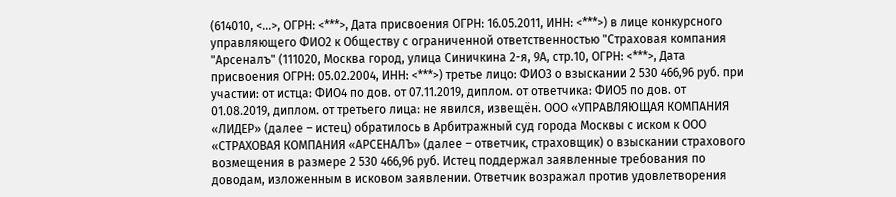(614010, <...>, ОГРН: <***>, Дата присвоения ОГРН: 16.05.2011, ИНН: <***>) в лице конкурсного управляющего ФИО2 к Обществу с ограниченной ответственностью "Страховая компания "Арсеналъ" (111020, Москва город, улица Синичкина 2-я, 9А, стр.10, ОГРН: <***>, Дата присвоения ОГРН: 05.02.2004, ИНН: <***>) третье лицо: ФИО3 о взыскании 2 530 466,96 руб. при участии: от истца: ФИО4 по дов. от 07.11.2019, диплом. от ответчика: ФИО5 по дов. от 01.08.2019, диплом. от третьего лица: не явился, извещён. ООО «УПРАВЛЯЮЩАЯ КОМПАНИЯ «ЛИДЕР» (далее – истец) обратилось в Арбитражный суд города Москвы с иском к ООО «СТРАХОВАЯ КОМПАНИЯ «АРСЕНАЛЪ» (далее – ответчик, страховщик) о взыскании страхового возмещения в размере 2 530 466,96 руб. Истец поддержал заявленные требования по доводам, изложенным в исковом заявлении. Ответчик возражал против удовлетворения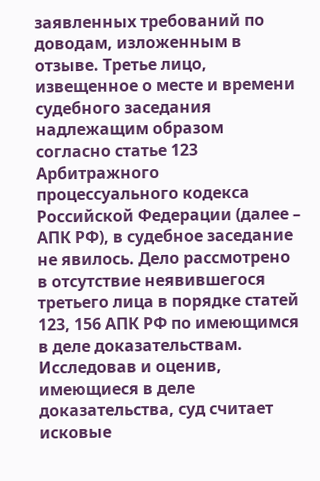заявленных требований по доводам, изложенным в отзыве. Третье лицо, извещенное о месте и времени судебного заседания надлежащим образом согласно статье 123 Арбитражного процессуального кодекса Российской Федерации (далее – АПК РФ), в судебное заседание не явилось. Дело рассмотрено в отсутствие неявившегося третьего лица в порядке статей 123, 156 АПК РФ по имеющимся в деле доказательствам. Исследовав и оценив, имеющиеся в деле доказательства, суд считает исковые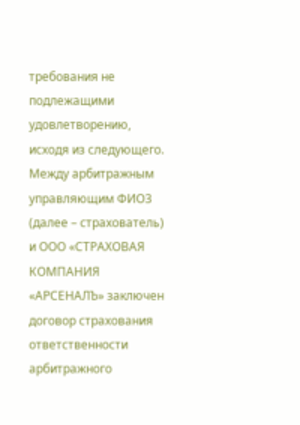требования не подлежащими удовлетворению, исходя из следующего. Между арбитражным управляющим ФИО3 (далее – страхователь) и ООО «СТРАХОВАЯ КОМПАНИЯ «АРСЕНАЛЪ» заключен договор страхования ответственности арбитражного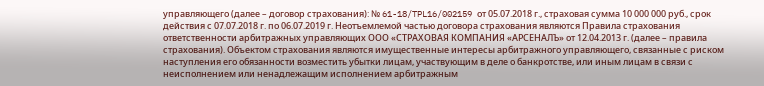управляющего (далее – договор страхования): № 61-18/TPL16/002159 от 05.07.2018 г., страховая сумма 10 000 000 руб., срок действия с 07.07.2018 г. по 06.07.2019 г. Неотъемлемой частью договора страхования являются Правила страхования ответственности арбитражных управляющих ООО «СТРАХОВАЯ КОМПАНИЯ «АРСЕНАЛЪ» от 12.04.2013 г. (далее – правила страхования). Объектом страхования являются имущественные интересы арбитражного управляющего, связанные с риском наступления его обязанности возместить убытки лицам, участвующим в деле о банкротстве, или иным лицам в связи с неисполнением или ненадлежащим исполнением арбитражным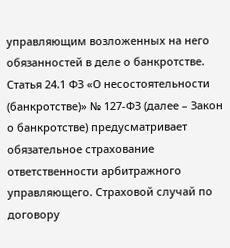управляющим возложенных на него обязанностей в деле о банкротстве. Статья 24.1 ФЗ «О несостоятельности (банкротстве)» № 127-ФЗ (далее – Закон о банкротстве) предусматривает обязательное страхование ответственности арбитражного управляющего. Страховой случай по договору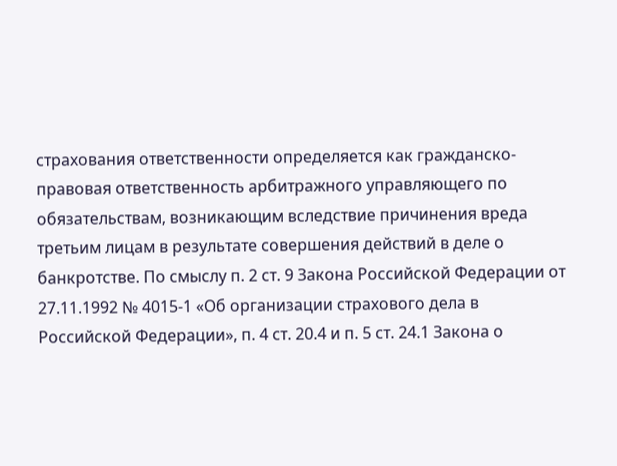страхования ответственности определяется как гражданско-правовая ответственность арбитражного управляющего по обязательствам, возникающим вследствие причинения вреда третьим лицам в результате совершения действий в деле о банкротстве. По смыслу п. 2 ст. 9 Закона Российской Федерации от 27.11.1992 № 4015-1 «Об организации страхового дела в Российской Федерации», п. 4 ст. 20.4 и п. 5 ст. 24.1 Закона о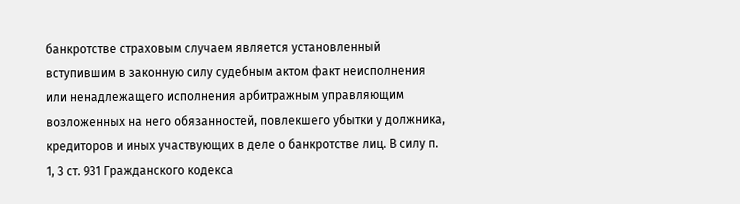банкротстве страховым случаем является установленный вступившим в законную силу судебным актом факт неисполнения или ненадлежащего исполнения арбитражным управляющим возложенных на него обязанностей, повлекшего убытки у должника, кредиторов и иных участвующих в деле о банкротстве лиц. В силу п. 1, 3 ст. 931 Гражданского кодекса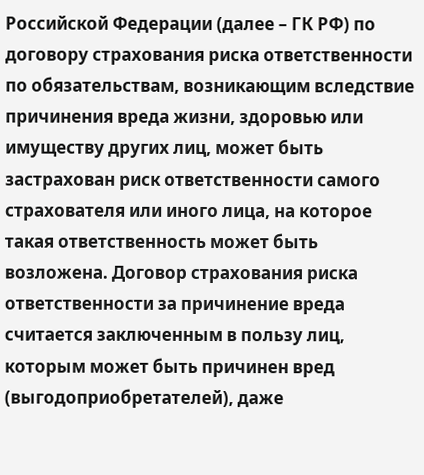Российской Федерации (далее – ГК РФ) по договору страхования риска ответственности по обязательствам, возникающим вследствие причинения вреда жизни, здоровью или имуществу других лиц, может быть застрахован риск ответственности самого страхователя или иного лица, на которое такая ответственность может быть возложена. Договор страхования риска ответственности за причинение вреда считается заключенным в пользу лиц, которым может быть причинен вред (выгодоприобретателей), даже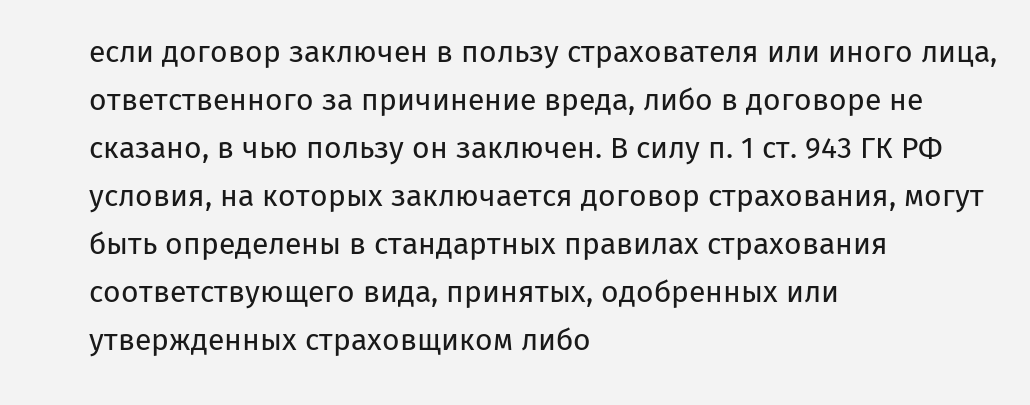если договор заключен в пользу страхователя или иного лица, ответственного за причинение вреда, либо в договоре не сказано, в чью пользу он заключен. В силу п. 1 ст. 943 ГК РФ условия, на которых заключается договор страхования, могут быть определены в стандартных правилах страхования соответствующего вида, принятых, одобренных или утвержденных страховщиком либо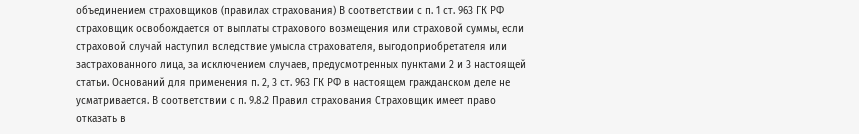объединением страховщиков (правилах страхования) В соответствии с п. 1 ст. 963 ГК РФ страховщик освобождается от выплаты страхового возмещения или страховой суммы, если страховой случай наступил вследствие умысла страхователя, выгодоприобретателя или застрахованного лица, за исключением случаев, предусмотренных пунктами 2 и 3 настоящей статьи. Оснований для применения п. 2, 3 ст. 963 ГК РФ в настоящем гражданском деле не усматривается. В соответствии с п. 9.8.2 Правил страхования Страховщик имеет право отказать в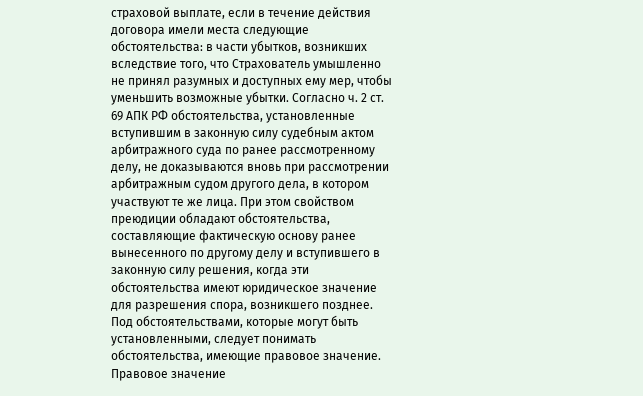страховой выплате, если в течение действия договора имели места следующие обстоятельства: в части убытков, возникших вследствие того, что Страхователь умышленно не принял разумных и доступных ему мер, чтобы уменьшить возможные убытки. Согласно ч. 2 ст. 69 АПК РФ обстоятельства, установленные вступившим в законную силу судебным актом арбитражного суда по ранее рассмотренному делу, не доказываются вновь при рассмотрении арбитражным судом другого дела, в котором участвуют те же лица. При этом свойством преюдиции обладают обстоятельства, составляющие фактическую основу ранее вынесенного по другому делу и вступившего в законную силу решения, когда эти обстоятельства имеют юридическое значение для разрешения спора, возникшего позднее. Под обстоятельствами, которые могут быть установленными, следует понимать обстоятельства, имеющие правовое значение. Правовое значение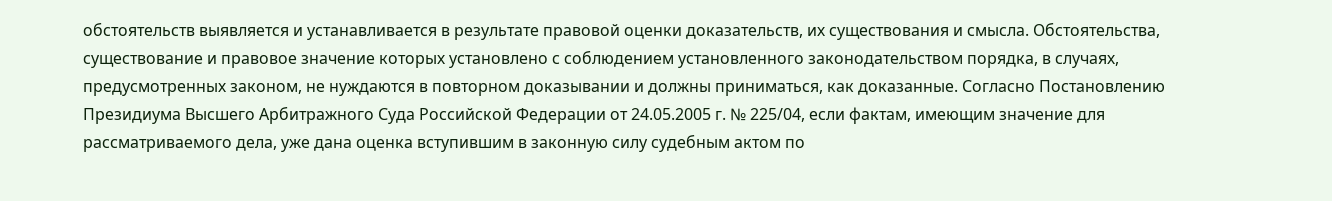обстоятельств выявляется и устанавливается в результате правовой оценки доказательств, их существования и смысла. Обстоятельства, существование и правовое значение которых установлено с соблюдением установленного законодательством порядка, в случаях, предусмотренных законом, не нуждаются в повторном доказывании и должны приниматься, как доказанные. Согласно Постановлению Президиума Высшего Арбитражного Суда Российской Федерации от 24.05.2005 г. № 225/04, если фактам, имеющим значение для рассматриваемого дела, уже дана оценка вступившим в законную силу судебным актом по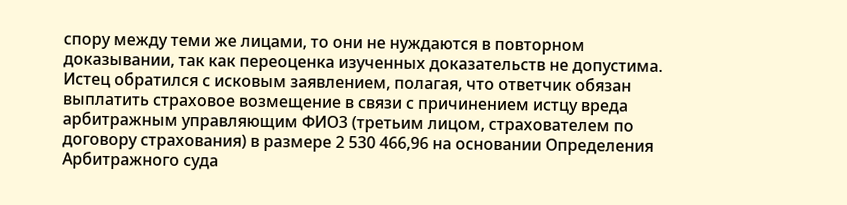спору между теми же лицами, то они не нуждаются в повторном доказывании, так как переоценка изученных доказательств не допустима. Истец обратился с исковым заявлением, полагая, что ответчик обязан выплатить страховое возмещение в связи с причинением истцу вреда арбитражным управляющим ФИО3 (третьим лицом, страхователем по договору страхования) в размере 2 530 466,96 на основании Определения Арбитражного суда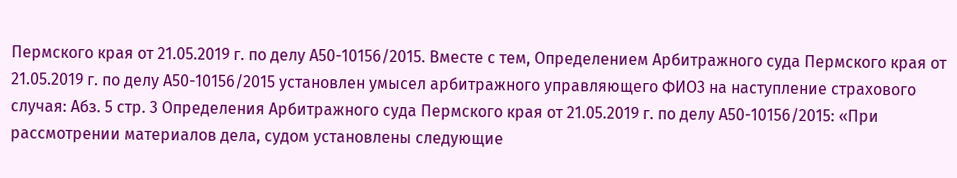Пермского края от 21.05.2019 г. по делу А50-10156/2015. Вместе с тем, Определением Арбитражного суда Пермского края от 21.05.2019 г. по делу А50-10156/2015 установлен умысел арбитражного управляющего ФИО3 на наступление страхового случая: Абз. 5 стр. 3 Определения Арбитражного суда Пермского края от 21.05.2019 г. по делу А50-10156/2015: «При рассмотрении материалов дела, судом установлены следующие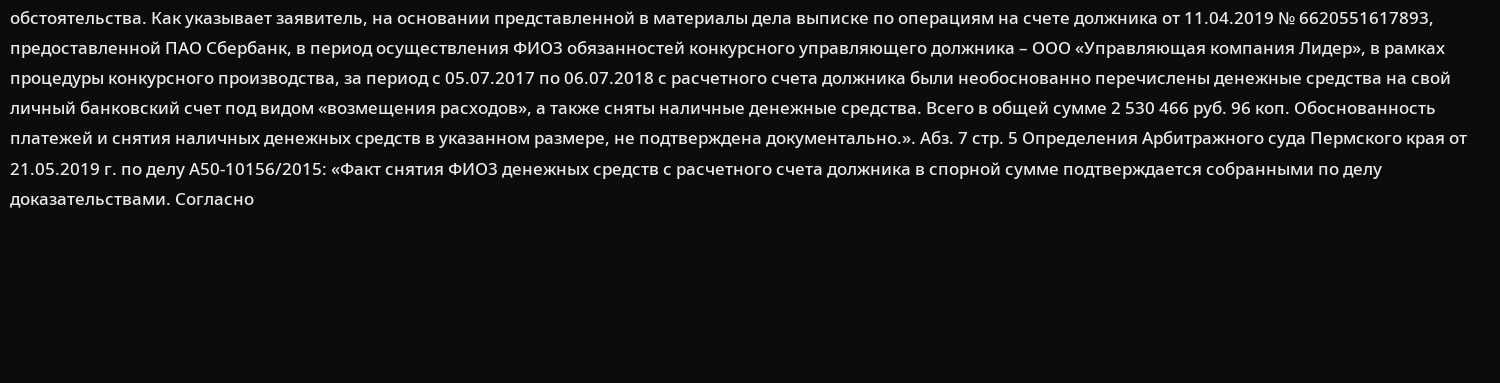обстоятельства. Как указывает заявитель, на основании представленной в материалы дела выписке по операциям на счете должника от 11.04.2019 № 6620551617893, предоставленной ПАО Сбербанк, в период осуществления ФИО3 обязанностей конкурсного управляющего должника – ООО «Управляющая компания Лидер», в рамках процедуры конкурсного производства, за период с 05.07.2017 по 06.07.2018 с расчетного счета должника были необоснованно перечислены денежные средства на свой личный банковский счет под видом «возмещения расходов», а также сняты наличные денежные средства. Всего в общей сумме 2 530 466 руб. 96 коп. Обоснованность платежей и снятия наличных денежных средств в указанном размере, не подтверждена документально.». Абз. 7 стр. 5 Определения Арбитражного суда Пермского края от 21.05.2019 г. по делу А50-10156/2015: «Факт снятия ФИО3 денежных средств с расчетного счета должника в спорной сумме подтверждается собранными по делу доказательствами. Согласно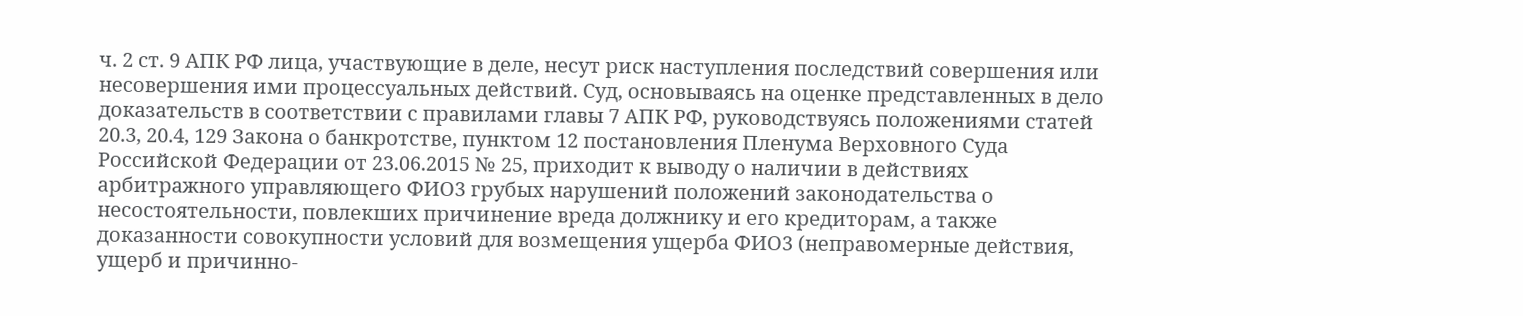ч. 2 ст. 9 АПК РФ лица, участвующие в деле, несут риск наступления последствий совершения или несовершения ими процессуальных действий. Суд, основываясь на оценке представленных в дело доказательств в соответствии с правилами главы 7 АПК РФ, руководствуясь положениями статей 20.3, 20.4, 129 Закона о банкротстве, пунктом 12 постановления Пленума Верховного Суда Российской Федерации от 23.06.2015 № 25, приходит к выводу о наличии в действиях арбитражного управляющего ФИО3 грубых нарушений положений законодательства о несостоятельности, повлекших причинение вреда должнику и его кредиторам, а также доказанности совокупности условий для возмещения ущерба ФИО3 (неправомерные действия, ущерб и причинно-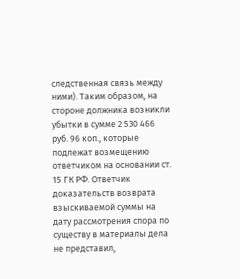следственная связь между ними). Таким образом, на стороне должника возникли убытки в сумме 2 530 466 руб. 96 коп., которые подлежат возмещению ответчиком на основании ст. 15 ГК РФ. Ответчик доказательств возврата взыскиваемой суммы на дату рассмотрения спора по существу в материалы дела не представил,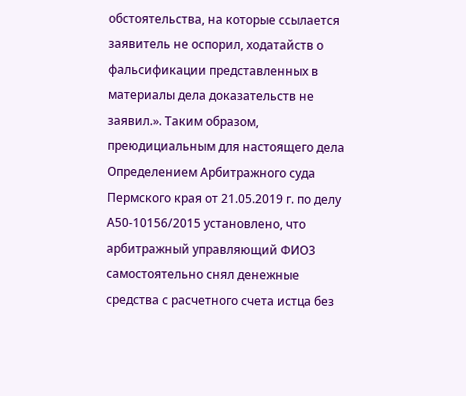обстоятельства, на которые ссылается заявитель не оспорил, ходатайств о фальсификации представленных в материалы дела доказательств не заявил.». Таким образом, преюдициальным для настоящего дела Определением Арбитражного суда Пермского края от 21.05.2019 г. по делу А50-10156/2015 установлено, что арбитражный управляющий ФИО3 самостоятельно снял денежные средства с расчетного счета истца без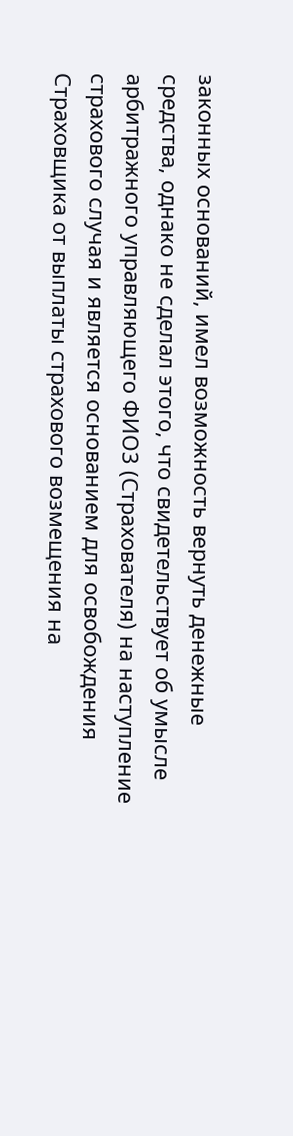законных оснований, имел возможность вернуть денежные средства, однако не сделал этого, что свидетельствует об умысле арбитражного управляющего ФИО3 (Страхователя) на наступление страхового случая и является основанием для освобождения Страховщика от выплаты страхового возмещения на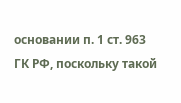основании п. 1 ст. 963 ГК РФ, поскольку такой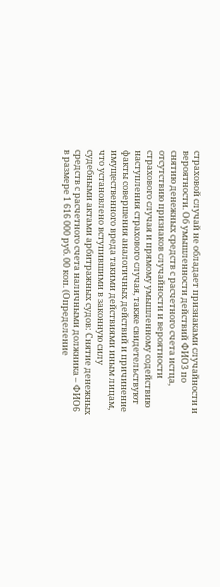страховой случай не обладает признаками случайности и вероятности. Об умышленности действий ФИО3 по снятию денежных средств с расчетного счета истца, отсутствию признаков случайности и вероятности страхового случая и прямому умышленному содействию наступления страхового случая, также свидетельствуют факты совершения аналогичных действий и причинение имущественного вреда такими действиями иным лицам, что установлено вступившими в законную силу судебными актами арбитражных судов: Снятие денежных средств с расчетного счета наличными должника – ФИО6 в размере 1 616 000 руб. 00 коп. (Определение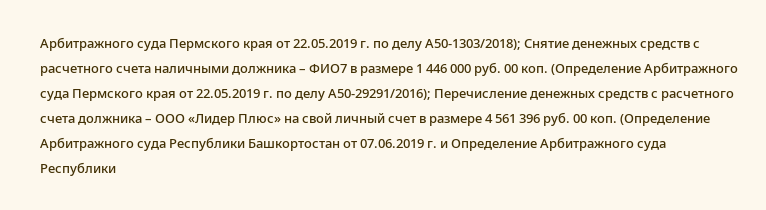Арбитражного суда Пермского края от 22.05.2019 г. по делу А50-1303/2018); Снятие денежных средств с расчетного счета наличными должника – ФИО7 в размере 1 446 000 руб. 00 коп. (Определение Арбитражного суда Пермского края от 22.05.2019 г. по делу А50-29291/2016); Перечисление денежных средств с расчетного счета должника – ООО «Лидер Плюс» на свой личный счет в размере 4 561 396 руб. 00 коп. (Определение Арбитражного суда Республики Башкортостан от 07.06.2019 г. и Определение Арбитражного суда Республики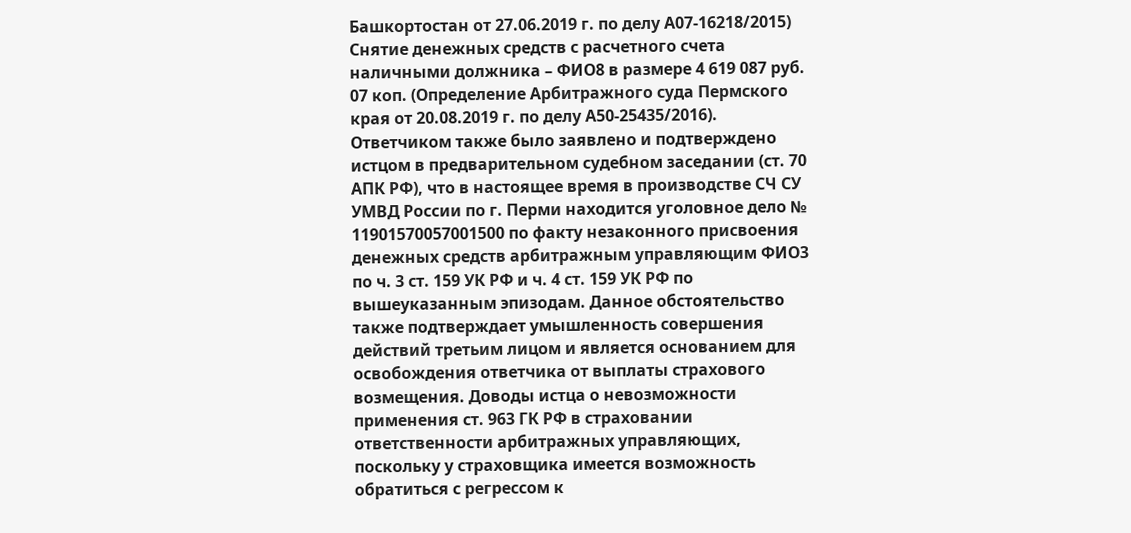Башкортостан от 27.06.2019 г. по делу А07-16218/2015) Снятие денежных средств с расчетного счета наличными должника – ФИО8 в размере 4 619 087 руб. 07 коп. (Определение Арбитражного суда Пермского края от 20.08.2019 г. по делу А50-25435/2016). Ответчиком также было заявлено и подтверждено истцом в предварительном судебном заседании (ст. 70 АПК РФ), что в настоящее время в производстве СЧ СУ УМВД России по г. Перми находится уголовное дело № 11901570057001500 по факту незаконного присвоения денежных средств арбитражным управляющим ФИО3 по ч. 3 ст. 159 УК РФ и ч. 4 ст. 159 УК РФ по вышеуказанным эпизодам. Данное обстоятельство также подтверждает умышленность совершения действий третьим лицом и является основанием для освобождения ответчика от выплаты страхового возмещения. Доводы истца о невозможности применения ст. 963 ГК РФ в страховании ответственности арбитражных управляющих, поскольку у страховщика имеется возможность обратиться с регрессом к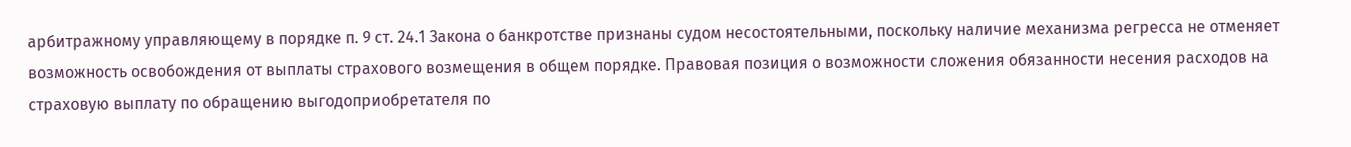арбитражному управляющему в порядке п. 9 ст. 24.1 Закона о банкротстве признаны судом несостоятельными, поскольку наличие механизма регресса не отменяет возможность освобождения от выплаты страхового возмещения в общем порядке. Правовая позиция о возможности сложения обязанности несения расходов на страховую выплату по обращению выгодоприобретателя по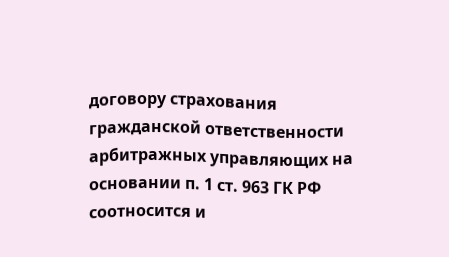договору страхования гражданской ответственности арбитражных управляющих на основании п. 1 ст. 963 ГК РФ соотносится и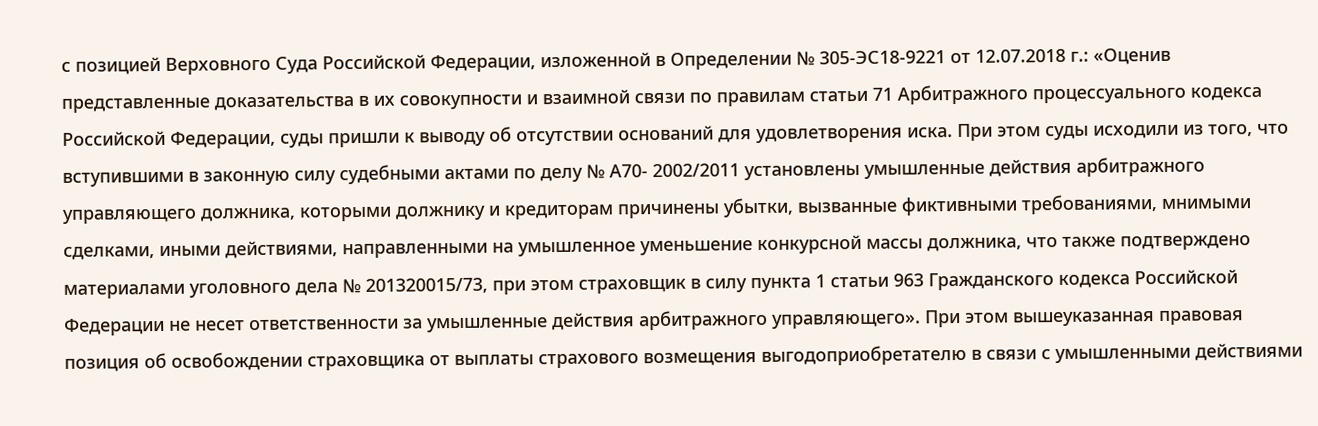с позицией Верховного Суда Российской Федерации, изложенной в Определении № 305-ЭС18-9221 от 12.07.2018 г.: «Оценив представленные доказательства в их совокупности и взаимной связи по правилам статьи 71 Арбитражного процессуального кодекса Российской Федерации, суды пришли к выводу об отсутствии оснований для удовлетворения иска. При этом суды исходили из того, что вступившими в законную силу судебными актами по делу № А70- 2002/2011 установлены умышленные действия арбитражного управляющего должника, которыми должнику и кредиторам причинены убытки, вызванные фиктивными требованиями, мнимыми сделками, иными действиями, направленными на умышленное уменьшение конкурсной массы должника, что также подтверждено материалами уголовного дела № 201320015/73, при этом страховщик в силу пункта 1 статьи 963 Гражданского кодекса Российской Федерации не несет ответственности за умышленные действия арбитражного управляющего». При этом вышеуказанная правовая позиция об освобождении страховщика от выплаты страхового возмещения выгодоприобретателю в связи с умышленными действиями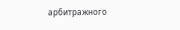арбитражного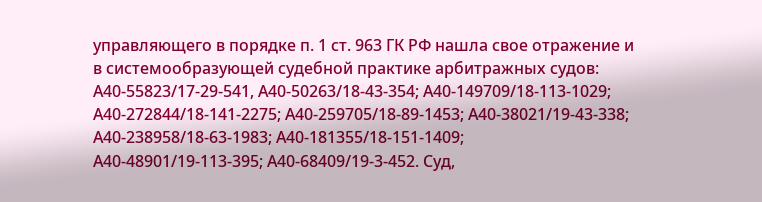управляющего в порядке п. 1 ст. 963 ГК РФ нашла свое отражение и в системообразующей судебной практике арбитражных судов: А40-55823/17-29-541, А40-50263/18-43-354; А40-149709/18-113-1029; А40-272844/18-141-2275; А40-259705/18-89-1453; А40-38021/19-43-338; А40-238958/18-63-1983; А40-181355/18-151-1409; А40-48901/19-113-395; А40-68409/19-3-452. Суд,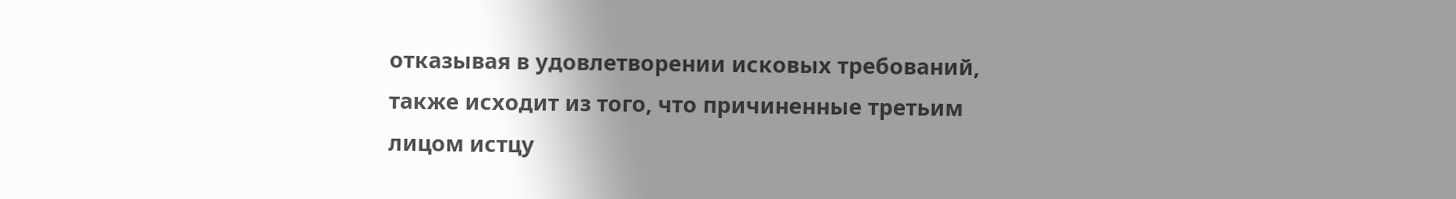отказывая в удовлетворении исковых требований, также исходит из того, что причиненные третьим лицом истцу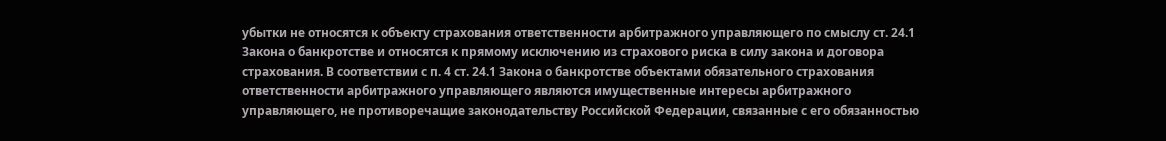убытки не относятся к объекту страхования ответственности арбитражного управляющего по смыслу ст. 24.1 Закона о банкротстве и относятся к прямому исключению из страхового риска в силу закона и договора страхования. В соответствии с п. 4 ст. 24.1 Закона о банкротстве объектами обязательного страхования ответственности арбитражного управляющего являются имущественные интересы арбитражного управляющего, не противоречащие законодательству Российской Федерации, связанные с его обязанностью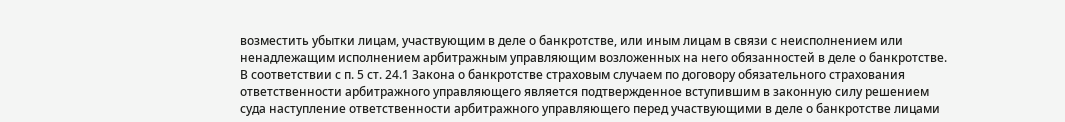возместить убытки лицам, участвующим в деле о банкротстве, или иным лицам в связи с неисполнением или ненадлежащим исполнением арбитражным управляющим возложенных на него обязанностей в деле о банкротстве. В соответствии с п. 5 ст. 24.1 Закона о банкротстве страховым случаем по договору обязательного страхования ответственности арбитражного управляющего является подтвержденное вступившим в законную силу решением суда наступление ответственности арбитражного управляющего перед участвующими в деле о банкротстве лицами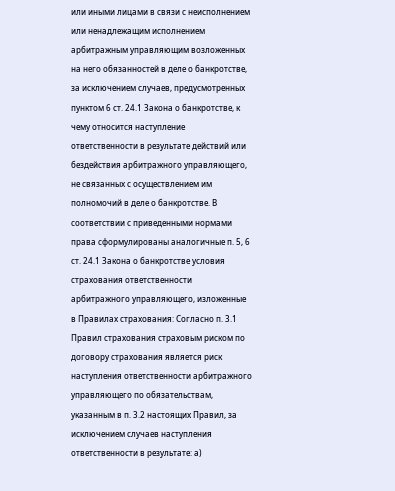или иными лицами в связи с неисполнением или ненадлежащим исполнением арбитражным управляющим возложенных на него обязанностей в деле о банкротстве, за исключением случаев, предусмотренных пунктом 6 ст. 24.1 Закона о банкротстве, к чему относится наступление ответственности в результате действий или бездействия арбитражного управляющего, не связанных с осуществлением им полномочий в деле о банкротстве. В соответствии с приведенными нормами права сформулированы аналогичные п. 5, 6 ст. 24.1 Закона о банкротстве условия страхования ответственности арбитражного управляющего, изложенные в Правилах страхования: Согласно п. 3.1 Правил страхования страховым риском по договору страхования является риск наступления ответственности арбитражного управляющего по обязательствам, указанным в п. 3.2 настоящих Правил, за исключением случаев наступления ответственности в результате: а)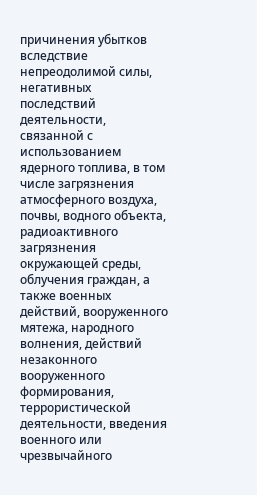причинения убытков вследствие непреодолимой силы, негативных последствий деятельности, связанной с использованием ядерного топлива, в том числе загрязнения атмосферного воздуха, почвы, водного объекта, радиоактивного загрязнения окружающей среды, облучения граждан, а также военных действий, вооруженного мятежа, народного волнения, действий незаконного вооруженного формирования, террористической деятельности, введения военного или чрезвычайного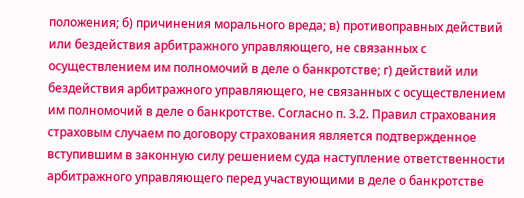положения; б) причинения морального вреда; в) противоправных действий или бездействия арбитражного управляющего, не связанных с осуществлением им полномочий в деле о банкротстве; г) действий или бездействия арбитражного управляющего, не связанных с осуществлением им полномочий в деле о банкротстве. Согласно п. 3.2. Правил страхования страховым случаем по договору страхования является подтвержденное вступившим в законную силу решением суда наступление ответственности арбитражного управляющего перед участвующими в деле о банкротстве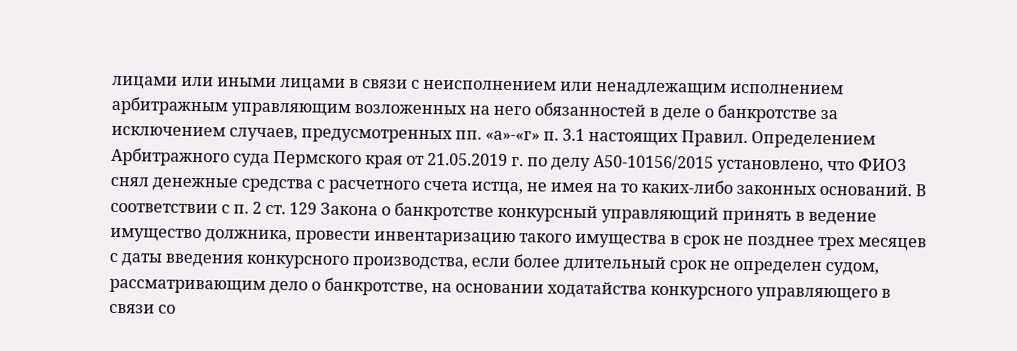лицами или иными лицами в связи с неисполнением или ненадлежащим исполнением арбитражным управляющим возложенных на него обязанностей в деле о банкротстве за исключением случаев, предусмотренных пп. «а»-«г» п. 3.1 настоящих Правил. Определением Арбитражного суда Пермского края от 21.05.2019 г. по делу А50-10156/2015 установлено, что ФИО3 снял денежные средства с расчетного счета истца, не имея на то каких-либо законных оснований. В соответствии с п. 2 ст. 129 Закона о банкротстве конкурсный управляющий принять в ведение имущество должника, провести инвентаризацию такого имущества в срок не позднее трех месяцев с даты введения конкурсного производства, если более длительный срок не определен судом, рассматривающим дело о банкротстве, на основании ходатайства конкурсного управляющего в связи со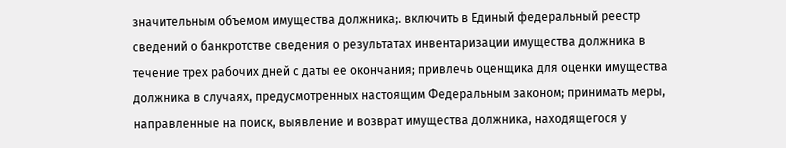значительным объемом имущества должника;. включить в Единый федеральный реестр сведений о банкротстве сведения о результатах инвентаризации имущества должника в течение трех рабочих дней с даты ее окончания; привлечь оценщика для оценки имущества должника в случаях, предусмотренных настоящим Федеральным законом; принимать меры, направленные на поиск, выявление и возврат имущества должника, находящегося у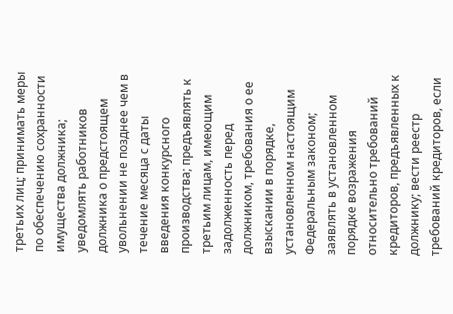третьих лиц; принимать меры по обеспечению сохранности имущества должника; уведомлять работников должника о предстоящем увольнении не позднее чем в течение месяца с даты введения конкурсного производства; предъявлять к третьим лицам, имеющим задолженность перед должником, требования о ее взыскании в порядке, установленном настоящим Федеральным законом; заявлять в установленном порядке возражения относительно требований кредиторов, предъявленных к должнику; вести реестр требований кредиторов, если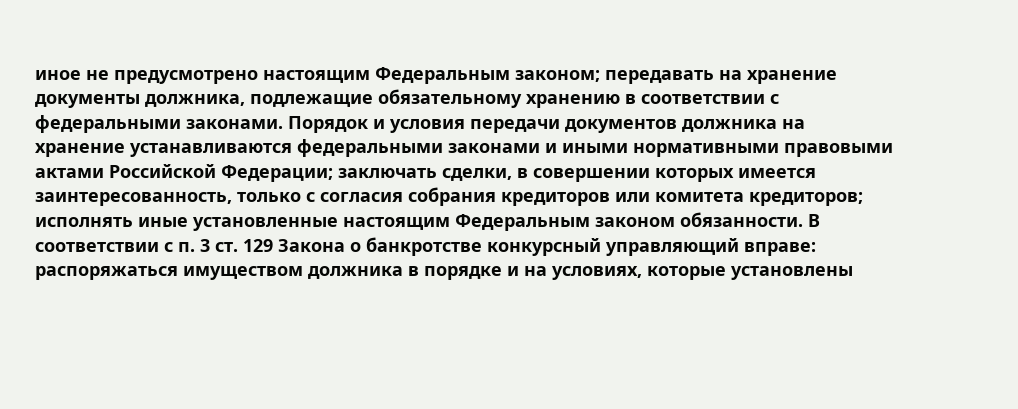иное не предусмотрено настоящим Федеральным законом; передавать на хранение документы должника, подлежащие обязательному хранению в соответствии с федеральными законами. Порядок и условия передачи документов должника на хранение устанавливаются федеральными законами и иными нормативными правовыми актами Российской Федерации; заключать сделки, в совершении которых имеется заинтересованность, только с согласия собрания кредиторов или комитета кредиторов; исполнять иные установленные настоящим Федеральным законом обязанности. В соответствии с п. 3 ст. 129 Закона о банкротстве конкурсный управляющий вправе: распоряжаться имуществом должника в порядке и на условиях, которые установлены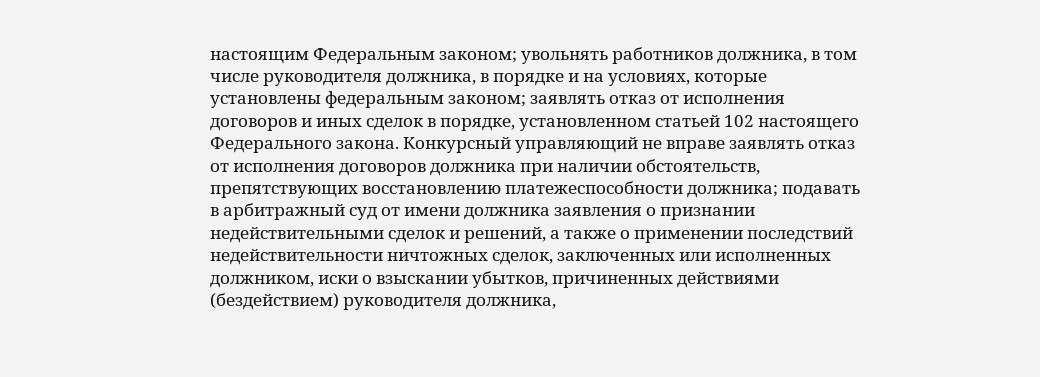настоящим Федеральным законом; увольнять работников должника, в том числе руководителя должника, в порядке и на условиях, которые установлены федеральным законом; заявлять отказ от исполнения договоров и иных сделок в порядке, установленном статьей 102 настоящего Федерального закона. Конкурсный управляющий не вправе заявлять отказ от исполнения договоров должника при наличии обстоятельств, препятствующих восстановлению платежеспособности должника; подавать в арбитражный суд от имени должника заявления о признании недействительными сделок и решений, а также о применении последствий недействительности ничтожных сделок, заключенных или исполненных должником, иски о взыскании убытков, причиненных действиями (бездействием) руководителя должника,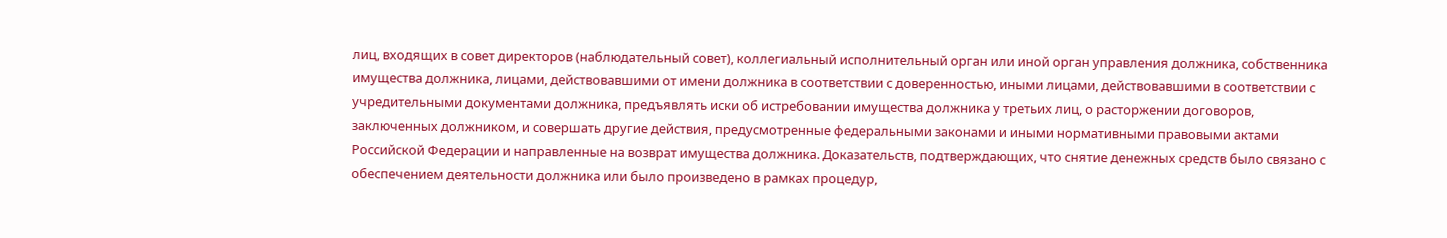лиц, входящих в совет директоров (наблюдательный совет), коллегиальный исполнительный орган или иной орган управления должника, собственника имущества должника, лицами, действовавшими от имени должника в соответствии с доверенностью, иными лицами, действовавшими в соответствии с учредительными документами должника, предъявлять иски об истребовании имущества должника у третьих лиц, о расторжении договоров, заключенных должником, и совершать другие действия, предусмотренные федеральными законами и иными нормативными правовыми актами Российской Федерации и направленные на возврат имущества должника. Доказательств, подтверждающих, что снятие денежных средств было связано с обеспечением деятельности должника или было произведено в рамках процедур,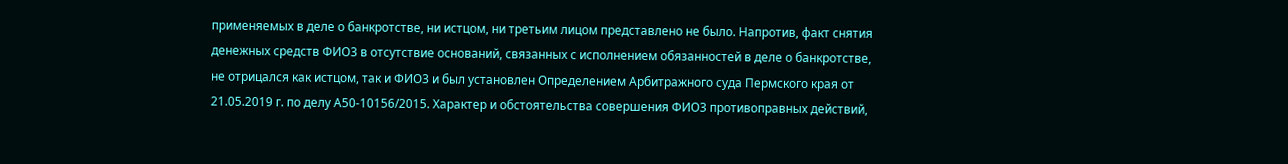применяемых в деле о банкротстве, ни истцом, ни третьим лицом представлено не было. Напротив, факт снятия денежных средств ФИО3 в отсутствие оснований, связанных с исполнением обязанностей в деле о банкротстве, не отрицался как истцом, так и ФИО3 и был установлен Определением Арбитражного суда Пермского края от 21.05.2019 г. по делу А50-10156/2015. Характер и обстоятельства совершения ФИО3 противоправных действий,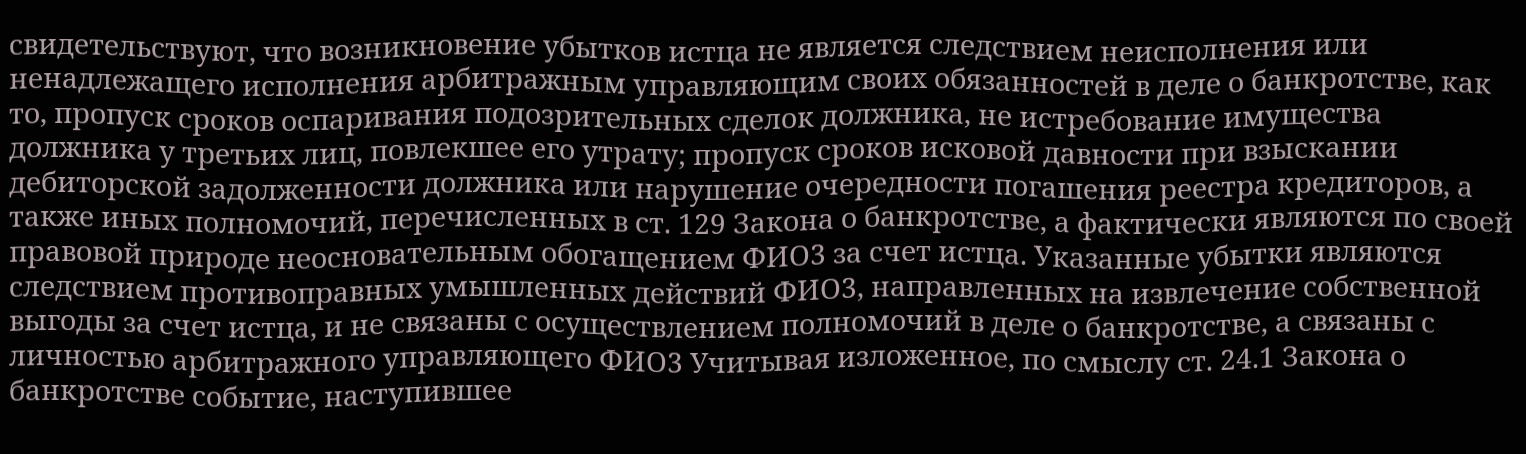свидетельствуют, что возникновение убытков истца не является следствием неисполнения или ненадлежащего исполнения арбитражным управляющим своих обязанностей в деле о банкротстве, как то, пропуск сроков оспаривания подозрительных сделок должника, не истребование имущества должника у третьих лиц, повлекшее его утрату; пропуск сроков исковой давности при взыскании дебиторской задолженности должника или нарушение очередности погашения реестра кредиторов, а также иных полномочий, перечисленных в ст. 129 Закона о банкротстве, а фактически являются по своей правовой природе неосновательным обогащением ФИО3 за счет истца. Указанные убытки являются следствием противоправных умышленных действий ФИО3, направленных на извлечение собственной выгоды за счет истца, и не связаны с осуществлением полномочий в деле о банкротстве, а связаны с личностью арбитражного управляющего ФИО3 Учитывая изложенное, по смыслу ст. 24.1 Закона о банкротстве событие, наступившее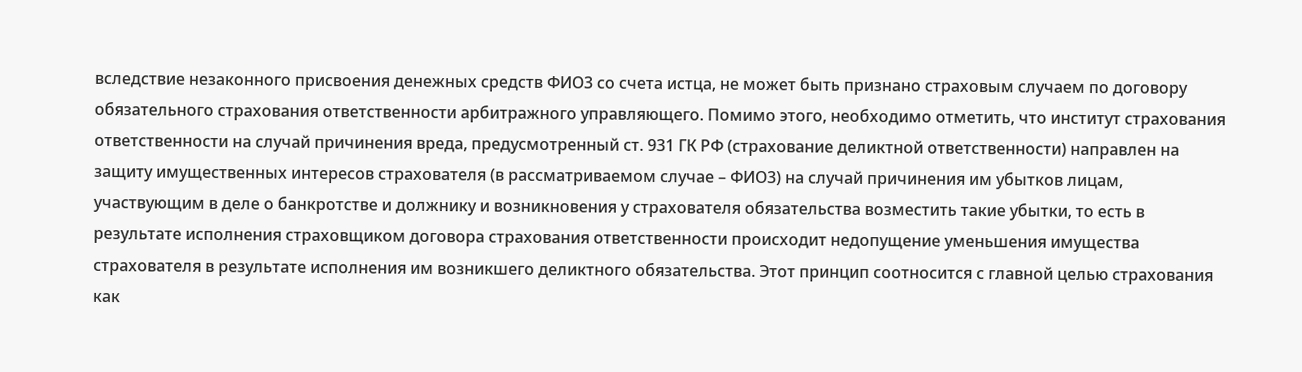вследствие незаконного присвоения денежных средств ФИО3 со счета истца, не может быть признано страховым случаем по договору обязательного страхования ответственности арбитражного управляющего. Помимо этого, необходимо отметить, что институт страхования ответственности на случай причинения вреда, предусмотренный ст. 931 ГК РФ (страхование деликтной ответственности) направлен на защиту имущественных интересов страхователя (в рассматриваемом случае – ФИО3) на случай причинения им убытков лицам, участвующим в деле о банкротстве и должнику и возникновения у страхователя обязательства возместить такие убытки, то есть в результате исполнения страховщиком договора страхования ответственности происходит недопущение уменьшения имущества страхователя в результате исполнения им возникшего деликтного обязательства. Этот принцип соотносится с главной целью страхования как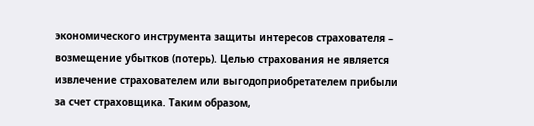экономического инструмента защиты интересов страхователя – возмещение убытков (потерь). Целью страхования не является извлечение страхователем или выгодоприобретателем прибыли за счет страховщика. Таким образом,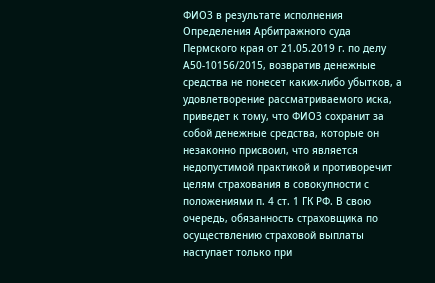ФИО3 в результате исполнения Определения Арбитражного суда Пермского края от 21.05.2019 г. по делу А50-10156/2015, возвратив денежные средства не понесет каких-либо убытков, а удовлетворение рассматриваемого иска, приведет к тому, что ФИО3 сохранит за собой денежные средства, которые он незаконно присвоил, что является недопустимой практикой и противоречит целям страхования в совокупности с положениями п. 4 ст. 1 ГК РФ. В свою очередь, обязанность страховщика по осуществлению страховой выплаты наступает только при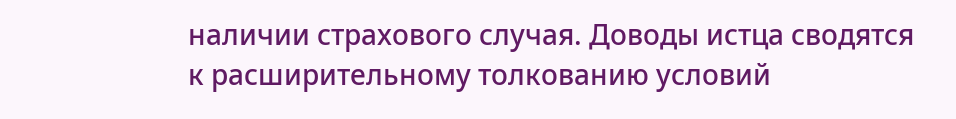наличии страхового случая. Доводы истца сводятся к расширительному толкованию условий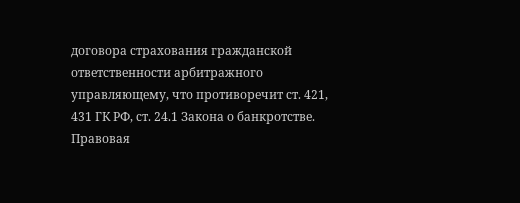договора страхования гражданской ответственности арбитражного управляющему, что противоречит ст. 421, 431 ГК РФ, ст. 24.1 Закона о банкротстве. Правовая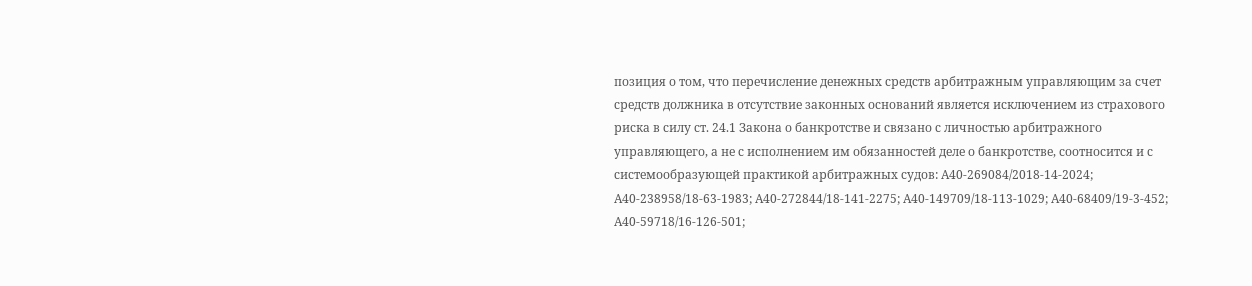позиция о том, что перечисление денежных средств арбитражным управляющим за счет средств должника в отсутствие законных оснований является исключением из страхового риска в силу ст. 24.1 Закона о банкротстве и связано с личностью арбитражного управляющего, а не с исполнением им обязанностей деле о банкротстве, соотносится и с системообразующей практикой арбитражных судов: А40-269084/2018-14-2024; А40-238958/18-63-1983; А40-272844/18-141-2275; А40-149709/18-113-1029; А40-68409/19-3-452; А40-59718/16-126-501;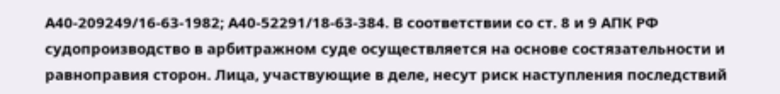А40-209249/16-63-1982; А40-52291/18-63-384. В соответствии со ст. 8 и 9 АПК РФ судопроизводство в арбитражном суде осуществляется на основе состязательности и равноправия сторон. Лица, участвующие в деле, несут риск наступления последствий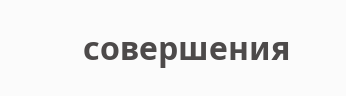совершения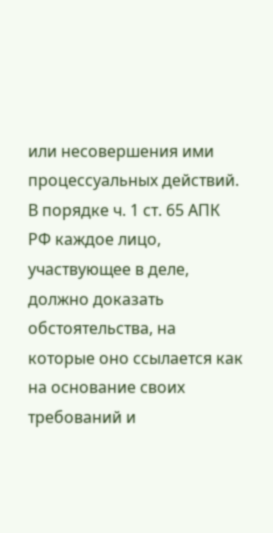или несовершения ими процессуальных действий. В порядке ч. 1 ст. 65 АПК РФ каждое лицо, участвующее в деле, должно доказать обстоятельства, на которые оно ссылается как на основание своих требований и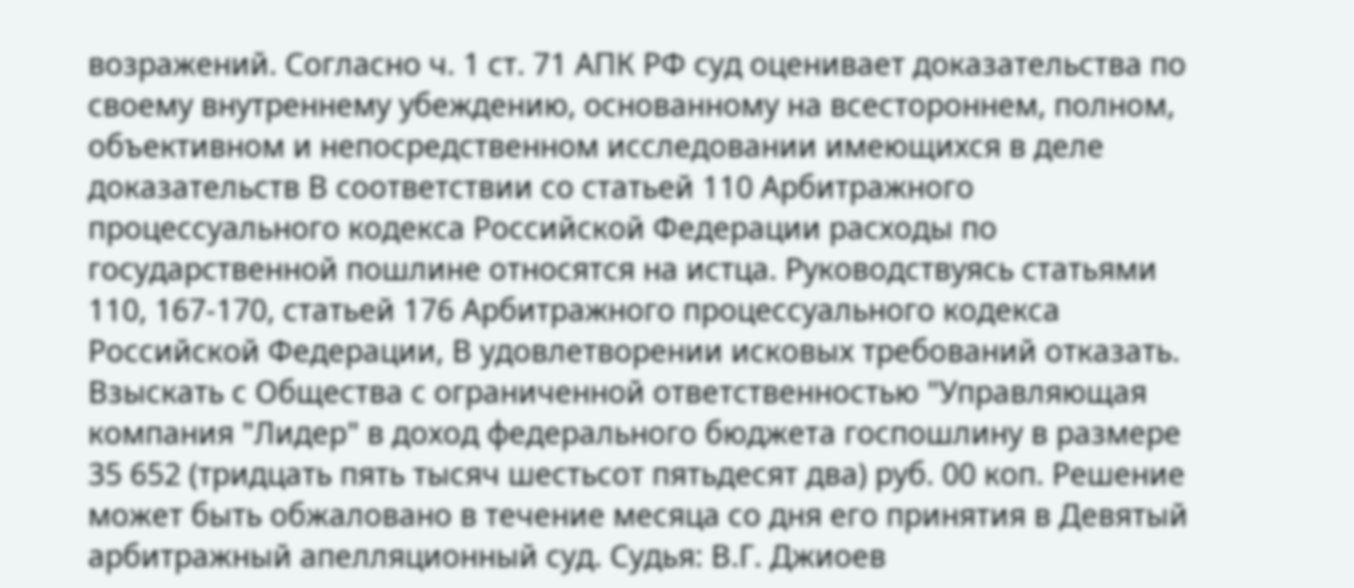возражений. Согласно ч. 1 ст. 71 АПК РФ суд оценивает доказательства по своему внутреннему убеждению, основанному на всестороннем, полном, объективном и непосредственном исследовании имеющихся в деле доказательств В соответствии со статьей 110 Арбитражного процессуального кодекса Российской Федерации расходы по государственной пошлине относятся на истца. Руководствуясь статьями 110, 167-170, статьей 176 Арбитражного процессуального кодекса Российской Федерации, В удовлетворении исковых требований отказать. Взыскать с Общества с ограниченной ответственностью "Управляющая компания "Лидер" в доход федерального бюджета госпошлину в размере 35 652 (тридцать пять тысяч шестьсот пятьдесят два) руб. 00 коп. Решение может быть обжаловано в течение месяца со дня его принятия в Девятый арбитражный апелляционный суд. Судья: В.Г. Джиоев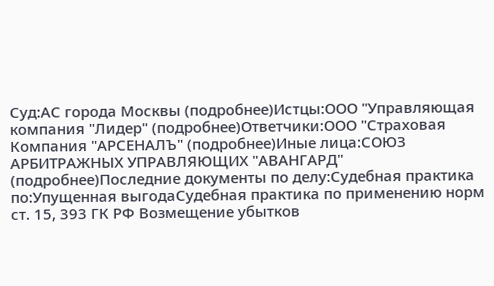Суд:АС города Москвы (подробнее)Истцы:ООО "Управляющая компания "Лидер" (подробнее)Ответчики:ООО "Страховая Компания "АРСЕНАЛЪ" (подробнее)Иные лица:СОЮЗ АРБИТРАЖНЫХ УПРАВЛЯЮЩИХ "АВАНГАРД" (подробнее)Последние документы по делу:Судебная практика по:Упущенная выгодаСудебная практика по применению норм ст. 15, 393 ГК РФ Возмещение убытков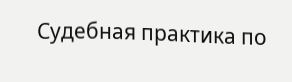Судебная практика по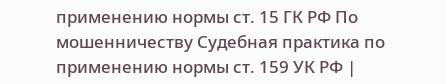применению нормы ст. 15 ГК РФ По мошенничеству Судебная практика по применению нормы ст. 159 УК РФ |